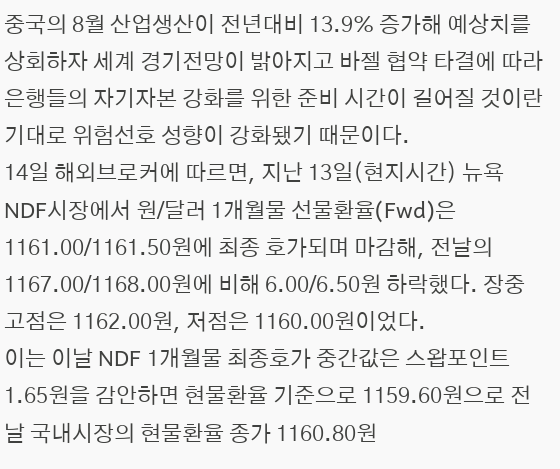중국의 8월 산업생산이 전년대비 13.9% 증가해 예상치를 상회하자 세계 경기전망이 밝아지고 바젤 협약 타결에 따라 은행들의 자기자본 강화를 위한 준비 시간이 길어질 것이란 기대로 위험선호 성향이 강화됐기 때문이다.
14일 해외브로커에 따르면, 지난 13일(현지시간) 뉴욕 NDF시장에서 원/달러 1개월물 선물환율(Fwd)은 1161.00/1161.50원에 최종 호가되며 마감해, 전날의 1167.00/1168.00원에 비해 6.00/6.50원 하락했다. 장중 고점은 1162.00원, 저점은 1160.00원이었다.
이는 이날 NDF 1개월물 최종호가 중간값은 스왑포인트 1.65원을 감안하면 현물환율 기준으로 1159.60원으로 전날 국내시장의 현물환율 종가 1160.80원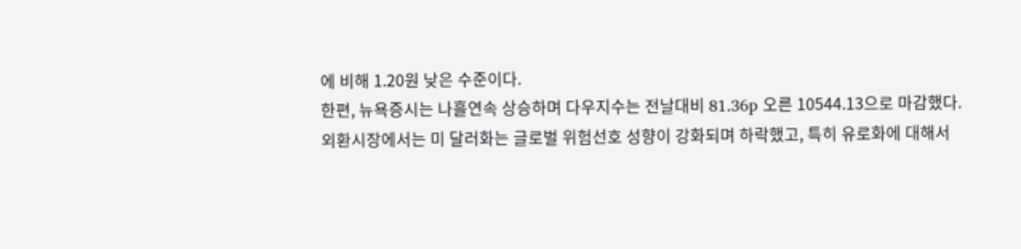에 비해 1.20원 낮은 수준이다.
한편, 뉴욕증시는 나흘연속 상승하며 다우지수는 전날대비 81.36p 오른 10544.13으로 마감했다.
외환시장에서는 미 달러화는 글로벌 위험선호 성향이 강화되며 하락했고, 특히 유로화에 대해서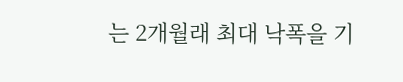는 2개월래 최대 낙폭을 기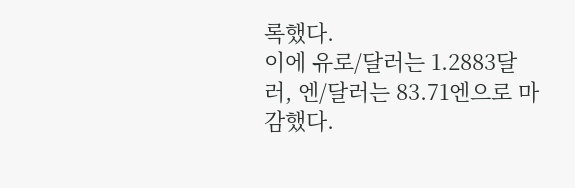록했다.
이에 유로/달러는 1.2883달러, 엔/달러는 83.71엔으로 마감했다.